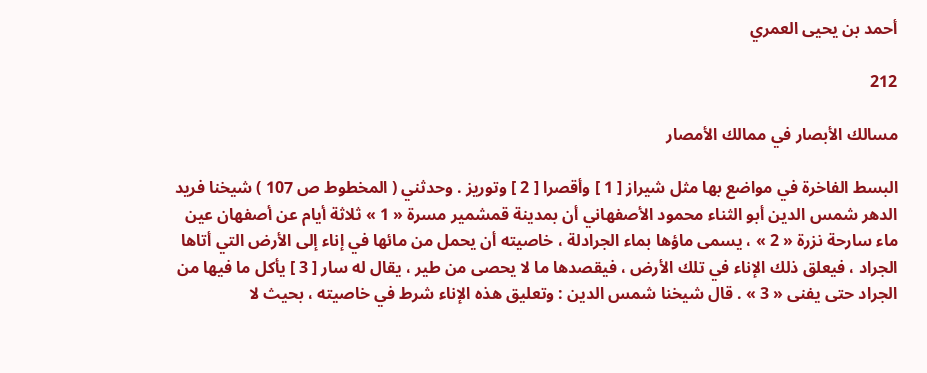أحمد بن يحيى العمري

212

مسالك الأبصار في ممالك الأمصار

البسط الفاخرة في مواضع بها مثل شيراز [ 1 ] وأقصرا [ 2 ] وتوريز . وحدثني ( المخطوط ص 107 ) شيخنا فريد الدهر شمس الدين أبو الثناء محمود الأصفهاني أن بمدينة قمشمير مسرة « 1 » ثلاثة أيام عن أصفهان عين ماء سارحة نزرة « 2 » ، يسمى ماؤها بماء الجرادلة ، خاصيته أن يحمل من مائها في إناء إلى الأرض التي أتاها الجراد ، فيعلق ذلك الإناء في تلك الأرض ، فيقصدها ما لا يحصى من طير ، يقال له سار [ 3 ] يأكل ما فيها من الجراد حتى يفنى « 3 » . قال شيخنا شمس الدين : وتعليق هذه الإناء شرط في خاصيته ، بحيث لا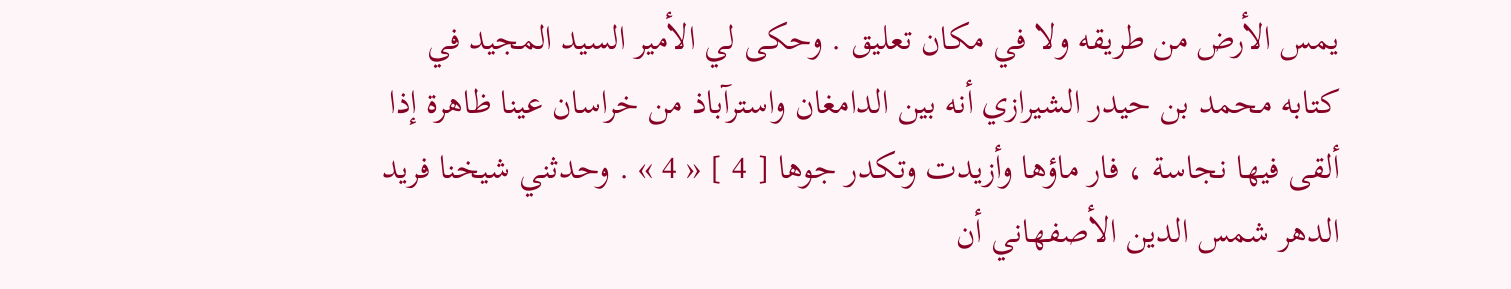يمس الأرض من طريقه ولا في مكان تعليق . وحكى لي الأمير السيد المجيد في كتابه محمد بن حيدر الشيرازي أنه بين الدامغان واسترآباذ من خراسان عينا ظاهرة إذا ألقى فيها نجاسة ، فار ماؤها وأزيدت وتكدر جوها [ 4 ] « 4 » . وحدثني شيخنا فريد الدهر شمس الدين الأصفهاني أن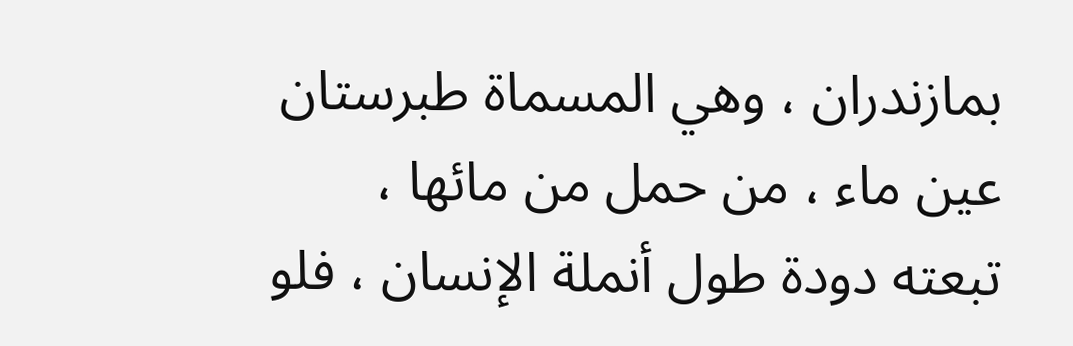بمازندران ، وهي المسماة طبرستان عين ماء ، من حمل من مائها ، تبعته دودة طول أنملة الإنسان ، فلو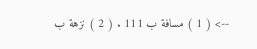--> ( 1 ) مسافة ب 111 . ( 2 ) نزهة ب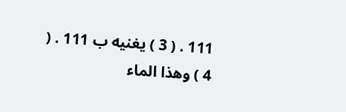111 . ( 3 ) يغنيه ب 111 . ( 4 ) وهذا الماء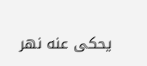يحكى عنه نهر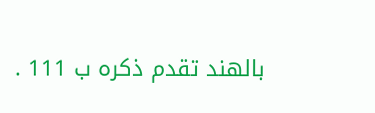بالهند تقدم ذكره ب 111 .